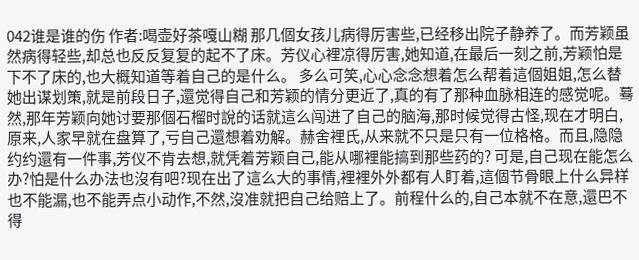042谁是谁的伤 作者:喝壶好茶嘎山糊 那几個女孩儿病得厉害些,已经移出院子静养了。而芳颖虽然病得轻些,却总也反反复复的起不了床。芳仪心裡凉得厉害,她知道,在最后一刻之前,芳颖怕是下不了床的,也大概知道等着自己的是什么。 多么可笑,心心念念想着怎么帮着這個姐姐,怎么替她出谋划策,就是前段日子,還觉得自己和芳颖的情分更近了,真的有了那种血脉相连的感觉呢。蓦然,那年芳颖向她讨要那個石榴时說的话就這么闯进了自己的脑海,那时候觉得古怪,现在才明白,原来,人家早就在盘算了,亏自己還想着劝解。赫舍裡氏,从来就不只是只有一位格格。而且,隐隐约约還有一件事,芳仪不肯去想,就凭着芳颖自己,能从哪裡能搞到那些药的? 可是,自己现在能怎么办?怕是什么办法也沒有吧?现在出了這么大的事情,裡裡外外都有人盯着,這個节骨眼上什么异样也不能漏,也不能弄点小动作,不然,沒准就把自己给赔上了。前程什么的,自己本就不在意,還巴不得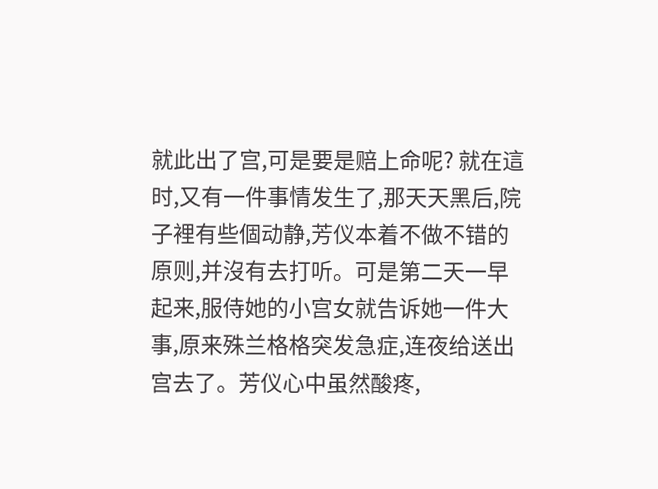就此出了宫,可是要是赔上命呢? 就在這时,又有一件事情发生了,那天天黑后,院子裡有些個动静,芳仪本着不做不错的原则,并沒有去打听。可是第二天一早起来,服侍她的小宫女就告诉她一件大事,原来殊兰格格突发急症,连夜给送出宫去了。芳仪心中虽然酸疼,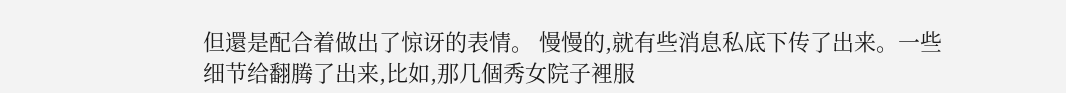但還是配合着做出了惊讶的表情。 慢慢的,就有些消息私底下传了出来。一些细节给翻腾了出来,比如,那几個秀女院子裡服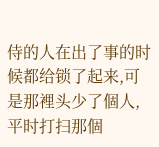侍的人在出了事的时候都给锁了起来,可是那裡头少了個人,平时打扫那個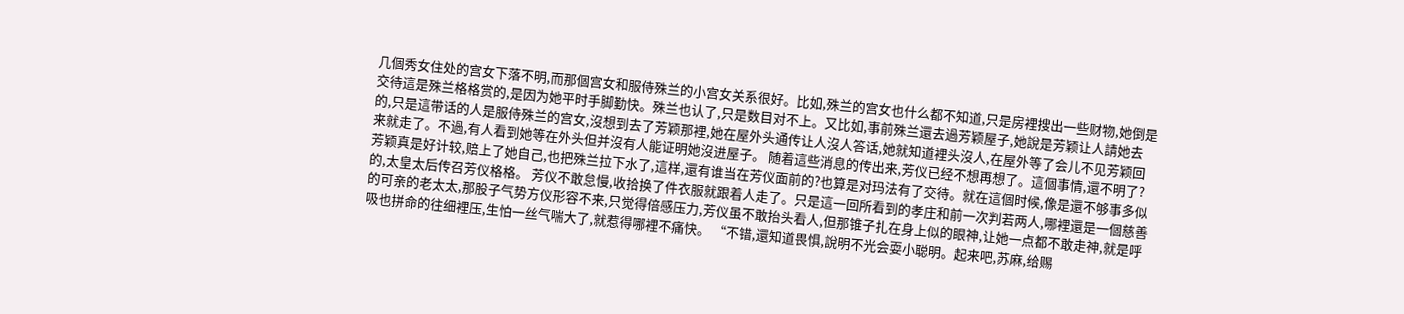几個秀女住处的宫女下落不明,而那個宫女和服侍殊兰的小宫女关系很好。比如,殊兰的宫女也什么都不知道,只是房裡搜出一些财物,她倒是交待這是殊兰格格赏的,是因为她平时手脚勤快。殊兰也认了,只是数目对不上。又比如,事前殊兰還去過芳颖屋子,她說是芳颖让人請她去的,只是這带话的人是服侍殊兰的宫女,沒想到去了芳颖那裡,她在屋外头通传让人沒人答话,她就知道裡头沒人,在屋外等了会儿不见芳颖回来就走了。不過,有人看到她等在外头但并沒有人能证明她沒进屋子。 随着這些消息的传出来,芳仪已经不想再想了。這個事情,還不明了?芳颖真是好计较,赔上了她自己,也把殊兰拉下水了,這样,還有谁当在芳仪面前的?也算是对玛法有了交待。就在這個时候,像是還不够事多似的,太皇太后传召芳仪格格。 芳仪不敢怠慢,收拾换了件衣服就跟着人走了。只是這一回所看到的孝庄和前一次判若两人,哪裡還是一個慈善的可亲的老太太,那股子气势方仪形容不来,只觉得倍感压力,芳仪虽不敢抬头看人,但那锥子扎在身上似的眼神,让她一点都不敢走神,就是呼吸也拼命的往细裡压,生怕一丝气喘大了,就惹得哪裡不痛快。 “不错,還知道畏惧,說明不光会耍小聪明。起来吧,苏麻,给赐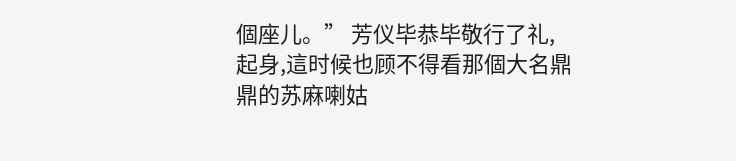個座儿。” 芳仪毕恭毕敬行了礼,起身,這时候也顾不得看那個大名鼎鼎的苏麻喇姑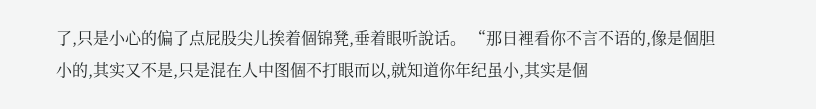了,只是小心的偏了点屁股尖儿挨着個锦凳,垂着眼听說话。 “那日裡看你不言不语的,像是個胆小的,其实又不是,只是混在人中图個不打眼而以,就知道你年纪虽小,其实是個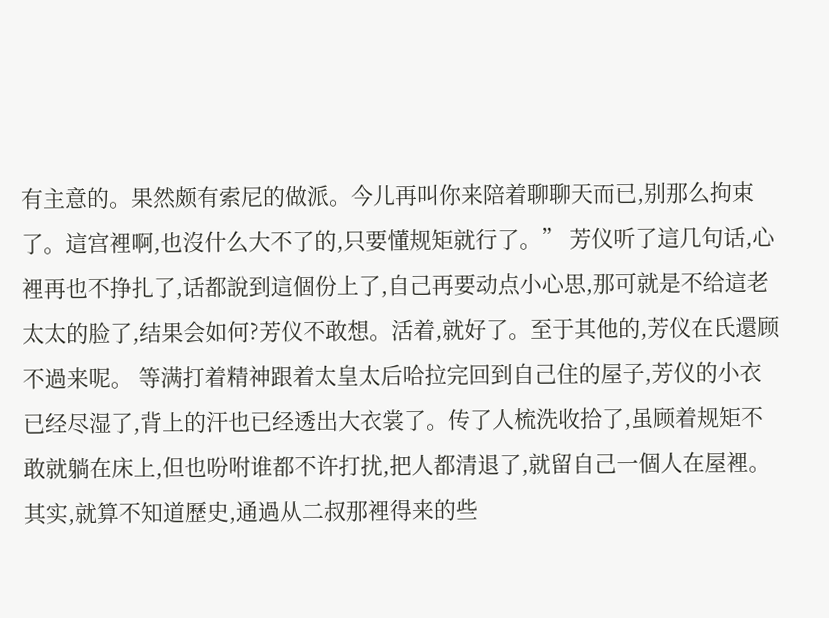有主意的。果然颇有索尼的做派。今儿再叫你来陪着聊聊天而已,别那么拘束了。這宫裡啊,也沒什么大不了的,只要懂规矩就行了。” 芳仪听了這几句话,心裡再也不挣扎了,话都說到這個份上了,自己再要动点小心思,那可就是不给這老太太的脸了,结果会如何?芳仪不敢想。活着,就好了。至于其他的,芳仪在氏還顾不過来呢。 等满打着精神跟着太皇太后哈拉完回到自己住的屋子,芳仪的小衣已经尽湿了,背上的汗也已经透出大衣裳了。传了人梳洗收拾了,虽顾着规矩不敢就躺在床上,但也吩咐谁都不许打扰,把人都清退了,就留自己一個人在屋裡。 其实,就算不知道歷史,通過从二叔那裡得来的些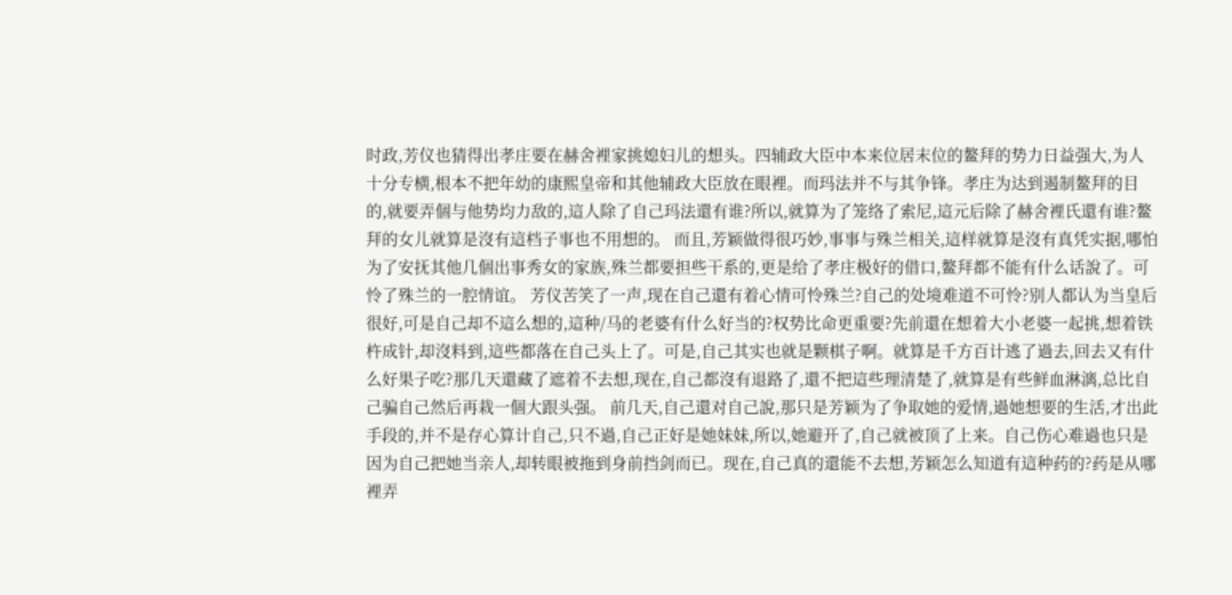时政,芳仪也猜得出孝庄要在赫舍裡家挑媳妇儿的想头。四辅政大臣中本来位居末位的鳌拜的势力日益强大,为人十分专横,根本不把年幼的康熙皇帝和其他辅政大臣放在眼裡。而玛法并不与其争锋。孝庄为达到遏制鳌拜的目的,就要弄個与他势均力敌的,這人除了自己玛法還有谁?所以,就算为了笼络了索尼,這元后除了赫舍裡氏還有谁?鳌拜的女儿就算是沒有這档子事也不用想的。 而且,芳颖做得很巧妙,事事与殊兰相关,這样就算是沒有真凭实据,哪怕为了安抚其他几個出事秀女的家族,殊兰都要担些干系的,更是给了孝庄极好的借口,鳌拜都不能有什么话說了。可怜了殊兰的一腔情谊。 芳仪苦笑了一声,现在自己還有着心情可怜殊兰?自己的处境难道不可怜?别人都认为当皇后很好,可是自己却不這么想的,這种/马的老婆有什么好当的?权势比命更重要?先前還在想着大小老婆一起挑,想着铁杵成针,却沒料到,這些都落在自己头上了。可是,自己其实也就是颗棋子啊。就算是千方百计逃了過去,回去又有什么好果子吃?那几天還藏了遮着不去想,现在,自己都沒有退路了,還不把這些理清楚了,就算是有些鲜血淋漓,总比自己骗自己然后再栽一個大跟头强。 前几天,自己還对自己說,那只是芳颖为了争取她的爱情,過她想要的生活,才出此手段的,并不是存心算计自己,只不過,自己正好是她妹妹,所以,她避开了,自己就被顶了上来。自己伤心难過也只是因为自己把她当亲人,却转眼被拖到身前挡剑而已。现在,自己真的還能不去想,芳颖怎么知道有這种药的?药是从哪裡弄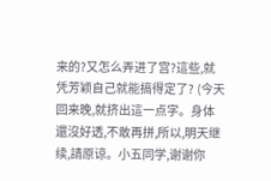来的?又怎么弄进了宫?這些,就凭芳颖自己就能搞得定了? (今天回来晚,就挤出這一点字。身体還沒好透,不敢再拼,所以,明天继续,請原谅。小五同学,谢谢你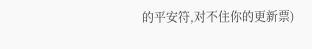的平安符,对不住你的更新票)